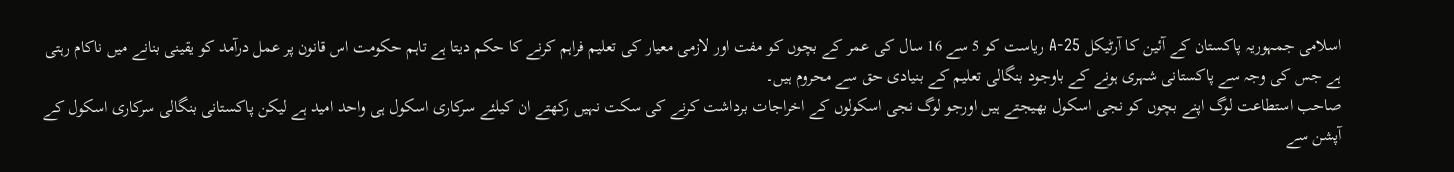اسلامی جمہوریہ پاکستان کے آئین کا آرٹیکل 25-A ریاست کو 5 سے 16 سال کی عمر کے بچوں کو مفت اور لازمی معیار کی تعلیم فراہم کرنے کا حکم دیتا ہے تاہم حکومت اس قانون پر عمل درآمد کو یقینی بنانے میں ناکام رہتی ہے جس کی وجہ سے پاکستانی شہری ہونے کے باوجود بنگالی تعلیم کے بنیادی حق سے محروم ہیں۔
صاحب استطاعت لوگ اپنے بچوں کو نجی اسکول بھیجتے ہیں اورجو لوگ نجی اسکولوں کے اخراجات برداشت کرنے کی سکت نہیں رکھتے ان کیلئے سرکاری اسکول ہی واحد امید ہے لیکن پاکستانی بنگالی سرکاری اسکول کے آپشن سے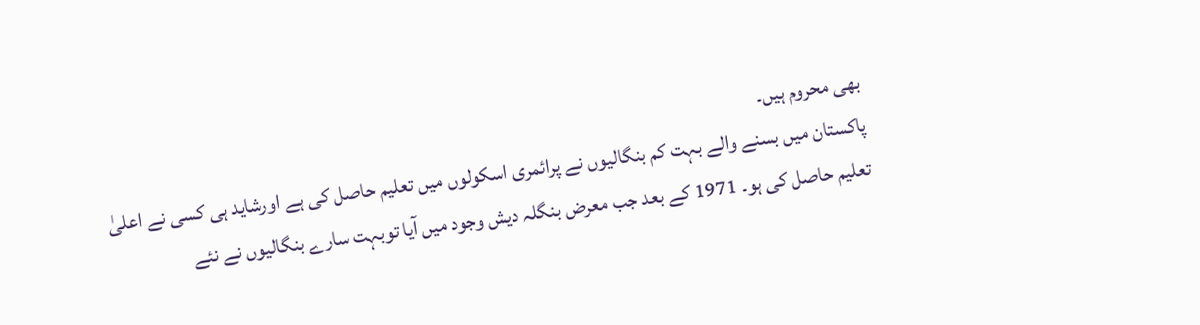بھی محروم ہیں۔
پاکستان میں بسنے والے بہت کم بنگالیوں نے پرائمری اسکولوں میں تعلیم حاصل کی ہے اورشاید ہی کسی نے اعلیٰ تعلیم حاصل کی ہو۔ 1971 کے بعد جب معرض بنگلہ دیش وجود میں آیا توبہت سارے بنگالیوں نے نئے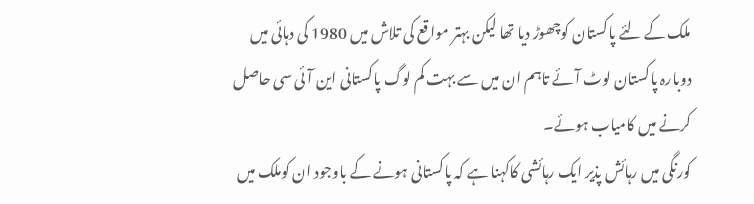ملک کے لئے پاکستان کوچھوڑ دیا تھا لیکن بہتر مواقع کی تلاش میں 1980 کی دہائی میں دوبارہ پاکستان لوٹ آئے تاہم ان میں سے بہت کم لوگ پاکستانی این آئی سی حاصل کرنے میں کامیاب ہوئے۔
کورنگی میں رہائش پذیر ایک رہائشی کاکہنا ہے کہ پاکستانی ہونے کے باوجود ان کوملک میں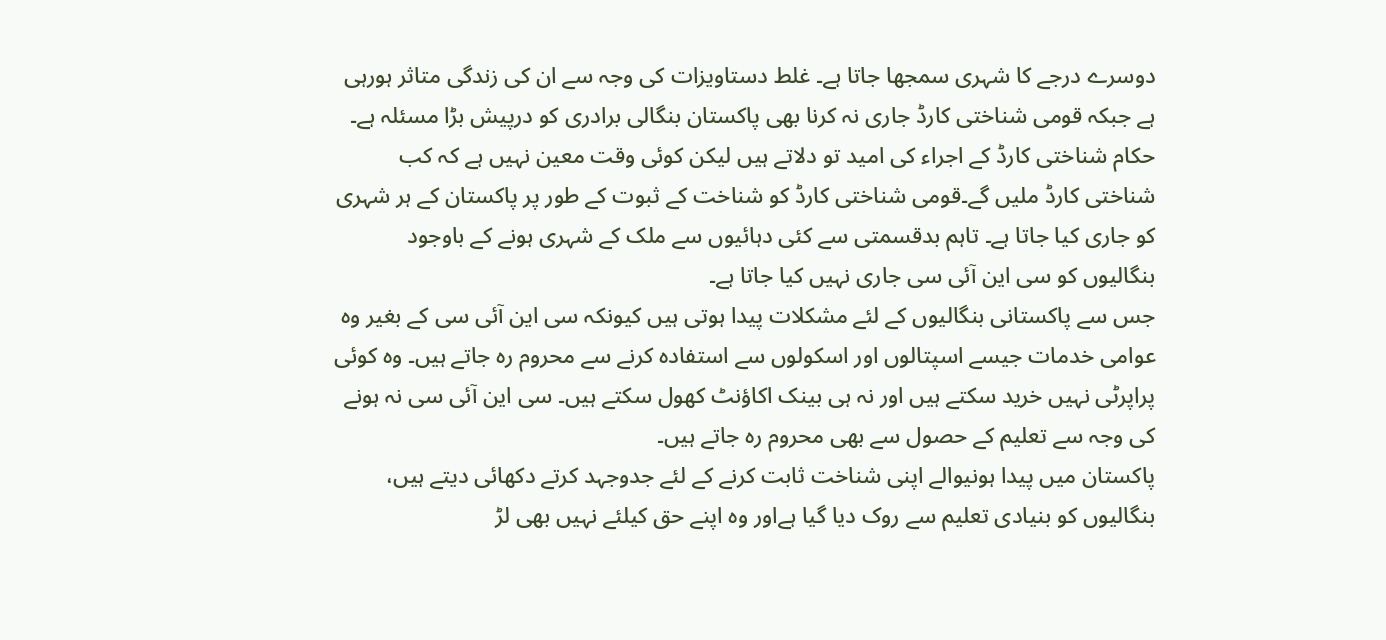دوسرے درجے کا شہری سمجھا جاتا ہے۔ غلط دستاویزات کی وجہ سے ان کی زندگی متاثر ہورہی ہے جبکہ قومی شناختی کارڈ جاری نہ کرنا بھی پاکستان بنگالی برادری کو درپیش بڑا مسئلہ ہے۔
حکام شناختی کارڈ کے اجراء کی امید تو دلاتے ہیں لیکن کوئی وقت معین نہیں ہے کہ کب شناختی کارڈ ملیں گے۔قومی شناختی کارڈ کو شناخت کے ثبوت کے طور پر پاکستان کے ہر شہری کو جاری کیا جاتا ہے۔ تاہم بدقسمتی سے کئی دہائیوں سے ملک کے شہری ہونے کے باوجود بنگالیوں کو سی این آئی سی جاری نہیں کیا جاتا ہے۔
جس سے پاکستانی بنگالیوں کے لئے مشکلات پیدا ہوتی ہیں کیونکہ سی این آئی سی کے بغیر وہ عوامی خدمات جیسے اسپتالوں اور اسکولوں سے استفادہ کرنے سے محروم رہ جاتے ہیں۔ وہ کوئی پراپرٹی نہیں خرید سکتے ہیں اور نہ ہی بینک اکاؤنٹ کھول سکتے ہیں۔ سی این آئی سی نہ ہونے کی وجہ سے تعلیم کے حصول سے بھی محروم رہ جاتے ہیں۔
پاکستان میں پیدا ہونیوالے اپنی شناخت ثابت کرنے کے لئے جدوجہد کرتے دکھائی دیتے ہیں، بنگالیوں کو بنیادی تعلیم سے روک دیا گیا ہےاور وہ اپنے حق کیلئے نہیں بھی لڑ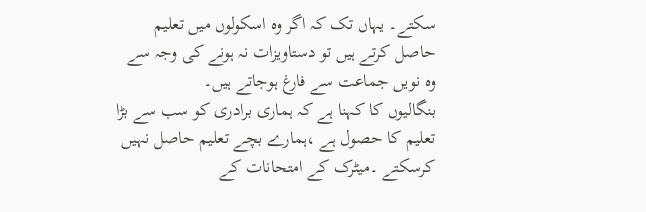سکتے۔ یہاں تک کہ اگر وہ اسکولوں میں تعلیم حاصل کرتے ہیں تو دستاویزات نہ ہونے کی وجہ سے وہ نویں جماعت سے فارغ ہوجاتے ہیں۔
بنگالیوں کا کہنا ہے کہ ہماری برادری کو سب سے بڑا تعلیم کا حصول ہے ،ہمارے بچے تعلیم حاصل نہیں کرسکتے ۔میٹرک کے امتحانات کے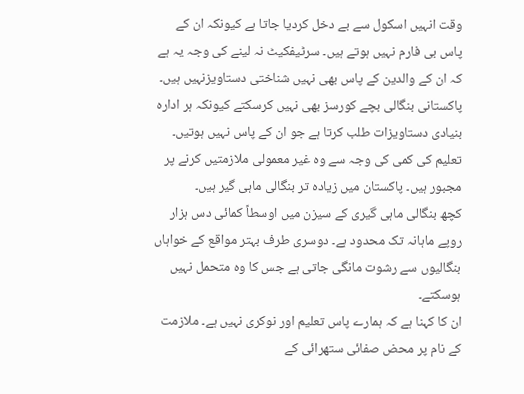وقت انہیں اسکول سے بے دخل کردیا جاتا ہے کیونکہ ان کے پاس بی فارم نہیں ہوتے ہیں۔ سرٹیفکیٹ نہ لینے کی وجہ یہ ہے کہ ان کے والدین کے پاس بھی نہیں شناختی دستاویزنہیں ہیں۔
پاکستانی بنگالی بچے کورسز بھی نہیں کرسکتے کیونکہ ہر ادارہ بنیادی دستاویزات طلب کرتا ہے جو ان کے پاس نہیں ہوتیں۔ تعلیم کی کمی کی وجہ سے وہ غیر معمولی ملازمتیں کرنے پر مجبور ہیں۔ پاکستان میں زیادہ تر بنگالی ماہی گیر ہیں۔
کچھ بنگالی ماہی گیری کے سیزن میں اوسطاً کمائی دس ہزار روپے ماہانہ تک محدود ہے۔ دوسری طرف بہتر مواقع کے خواہاں بنگالیوں سے رشوت مانگی جاتی ہے جس کا وہ متحمل نہیں ہوسکتے۔
ان کا کہنا ہے کہ ہمارے پاس تعلیم اور نوکری نہیں ہے۔ ملازمت کے نام پر محض صفائی ستھرائی کے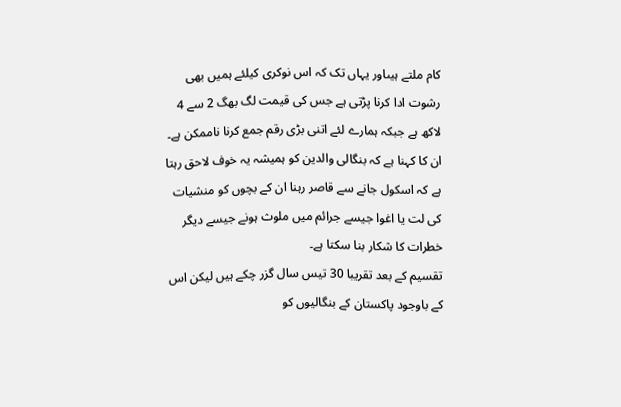کام ملتے ہیںاور یہاں تک کہ اس نوکری کیلئے ہمیں بھی رشوت ادا کرنا پڑتی ہے جس کی قیمت لگ بھگ 2 سے 4 لاکھ ہے جبکہ ہمارے لئے اتنی بڑی رقم جمع کرنا ناممکن ہے۔
ان کا کہنا ہے کہ بنگالی والدین کو ہمیشہ یہ خوف لاحق رہتا ہے کہ اسکول جانے سے قاصر رہنا ان کے بچوں کو منشیات کی لت یا اغوا جیسے جرائم میں ملوث ہونے جیسے دیگر خطرات کا شکار بنا سکتا ہے۔
تقسیم کے بعد تقریبا 30 تیس سال گزر چکے ہیں لیکن اس کے باوجود پاکستان کے بنگالیوں کو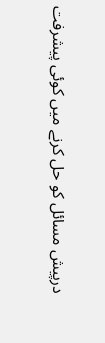درپیش مسائل کو حل کرنے میں کوئی پیشرفت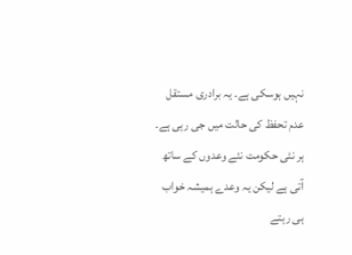نہیں ہوسکی ہے۔ یہ برادری مستقل عدم تحفظ کی حالت میں جی رہی ہے۔ ہر نئی حکومت نئے وعدوں کے ساتھ آتی ہے لیکن یہ وعدے ہمیشہ خواب ہی رہتے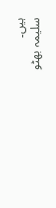ہیں۔
سلیمہ بھٹو